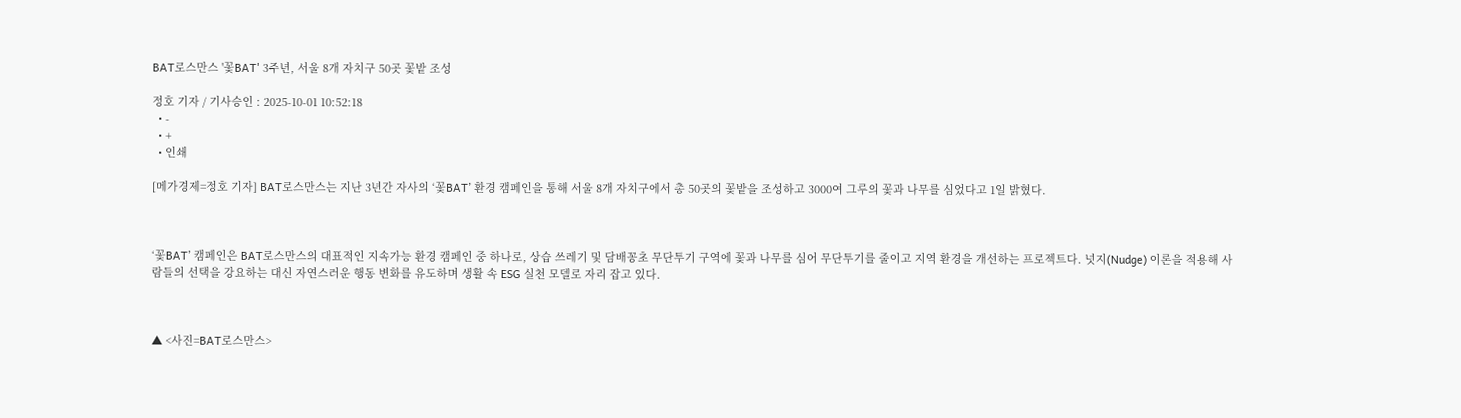BAT로스만스 '꽃BAT' 3주년, 서울 8개 자치구 50곳 꽃밭 조성

정호 기자 / 기사승인 : 2025-10-01 10:52:18
  • -
  • +
  • 인쇄

[메가경제=정호 기자] BAT로스만스는 지난 3년간 자사의 ‘꽃BAT’ 환경 캠페인을 통해 서울 8개 자치구에서 총 50곳의 꽃밭을 조성하고 3000여 그루의 꽃과 나무를 심었다고 1일 밝혔다.



‘꽃BAT’ 캠페인은 BAT로스만스의 대표적인 지속가능 환경 캠페인 중 하나로, 상습 쓰레기 및 담배꽁초 무단투기 구역에 꽃과 나무를 심어 무단투기를 줄이고 지역 환경을 개선하는 프로젝트다. 넛지(Nudge) 이론을 적용해 사람들의 선택을 강요하는 대신 자연스러운 행동 변화를 유도하며 생활 속 ESG 실천 모델로 자리 잡고 있다.



▲ <사진=BAT로스만스>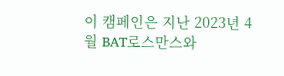이 캠페인은 지난 2023년 4월 BAT로스만스와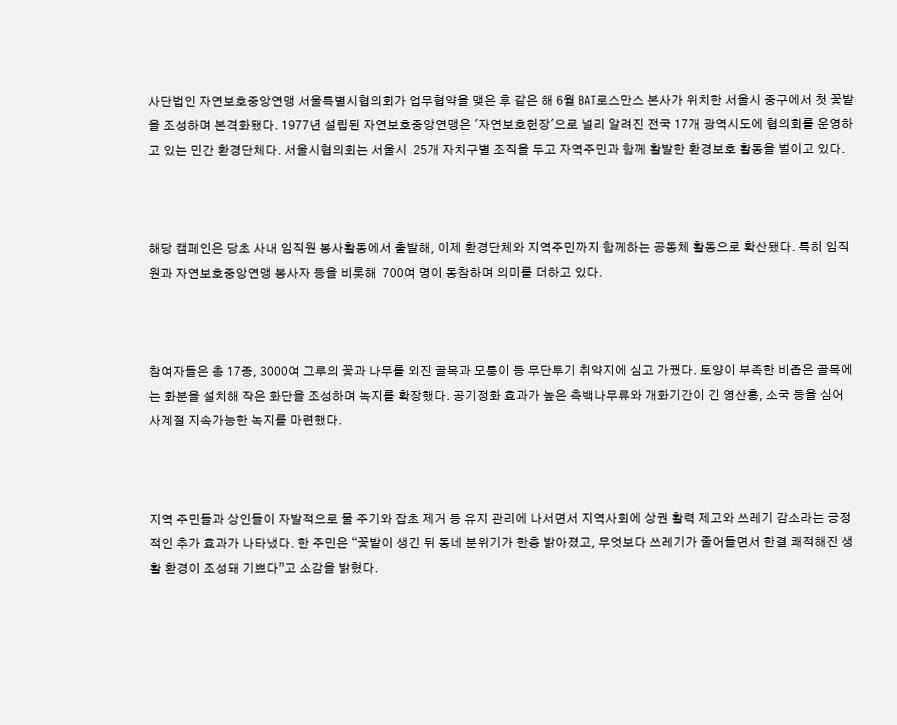사단법인 자연보호중앙연맹 서울특별시협의회가 업무협약을 맺은 후 같은 해 6월 BAT로스만스 본사가 위치한 서울시 중구에서 첫 꽃밭을 조성하며 본격화됐다. 1977년 설립된 자연보호중앙연맹은 '자연보호헌장'으로 널리 알려진 전국 17개 광역시도에 협의회를 운영하고 있는 민간 환경단체다. 서울시협의회는 서울시  25개 자치구별 조직을 두고 자역주민과 함께 활발한 환경보호 활동을 벌이고 있다.



해당 캠페인은 당초 사내 임직원 봉사활동에서 출발해, 이제 환경단체와 지역주민까지 함께하는 공동체 활동으로 확산됐다. 특히 임직원과 자연보호중앙연맹 봉사자 등을 비롯해  700여 명이 동참하며 의미를 더하고 있다.



참여자들은 총 17종, 3000여 그루의 꽃과 나무를 외진 골목과 모퉁이 등 무단투기 취약지에 심고 가꿨다. 토양이 부족한 비좁은 골목에는 화분을 설치해 작은 화단을 조성하며 녹지를 확장했다. 공기정화 효과가 높은 측백나무류와 개화기간이 긴 영산홍, 소국 등을 심어 사계절 지속가능한 녹지를 마련했다.



지역 주민들과 상인들이 자발적으로 물 주기와 잡초 제거 등 유지 관리에 나서면서 지역사회에 상권 활력 제고와 쓰레기 감소라는 긍정적인 추가 효과가 나타냈다. 한 주민은 “꽃밭이 생긴 뒤 동네 분위기가 한층 밝아졌고, 무엇보다 쓰레기가 줄어들면서 한결 쾌적해진 생활 환경이 조성돼 기쁘다”고 소감을 밝혔다.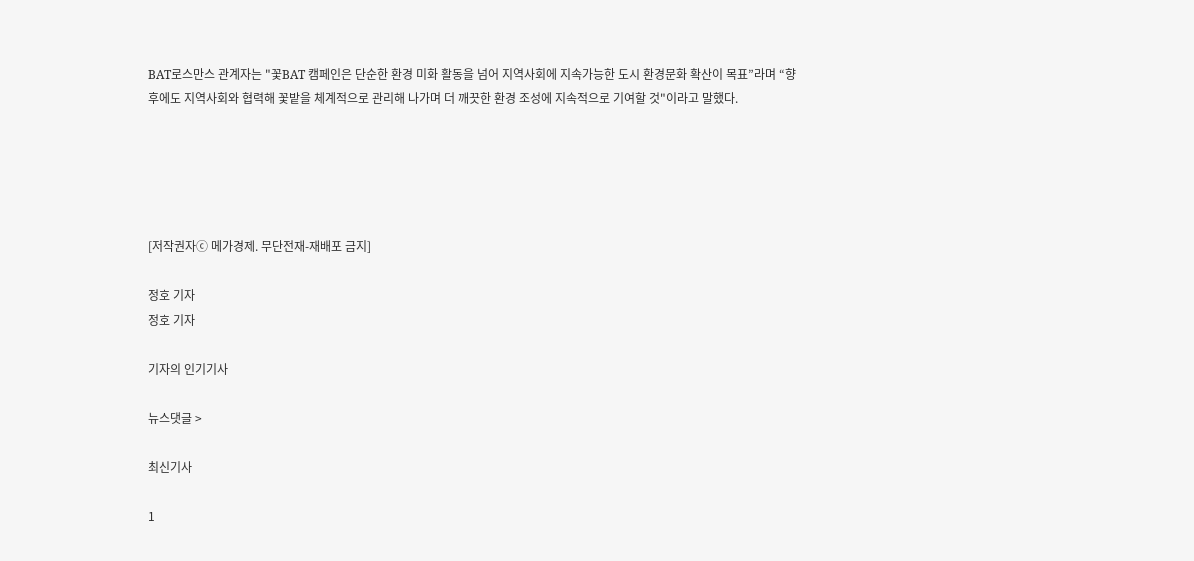BAT로스만스 관계자는 "꽃BAT 캠페인은 단순한 환경 미화 활동을 넘어 지역사회에 지속가능한 도시 환경문화 확산이 목표”라며 “향후에도 지역사회와 협력해 꽃밭을 체계적으로 관리해 나가며 더 깨끗한 환경 조성에 지속적으로 기여할 것"이라고 말했다.





[저작권자ⓒ 메가경제. 무단전재-재배포 금지]

정호 기자
정호 기자

기자의 인기기사

뉴스댓글 >

최신기사

1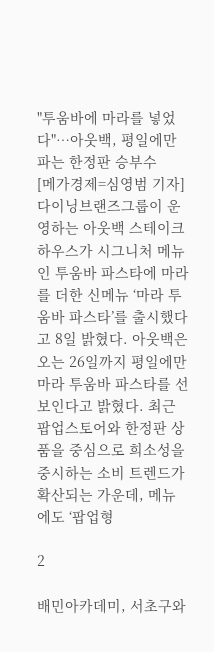"투움바에 마라를 넣었다"…아웃백, 평일에만 파는 한정판 승부수
[메가경제=심영범 기자]다이닝브랜즈그룹이 운영하는 아웃백 스테이크하우스가 시그니처 메뉴인 투움바 파스타에 마라를 더한 신메뉴 ‘마라 투움바 파스타’를 출시했다고 8일 밝혔다. 아웃백은 오는 26일까지 평일에만 마라 투움바 파스타를 선보인다고 밝혔다. 최근 팝업스토어와 한정판 상품을 중심으로 희소성을 중시하는 소비 트렌드가 확산되는 가운데, 메뉴에도 ‘팝업형

2

배민아카데미, 서초구와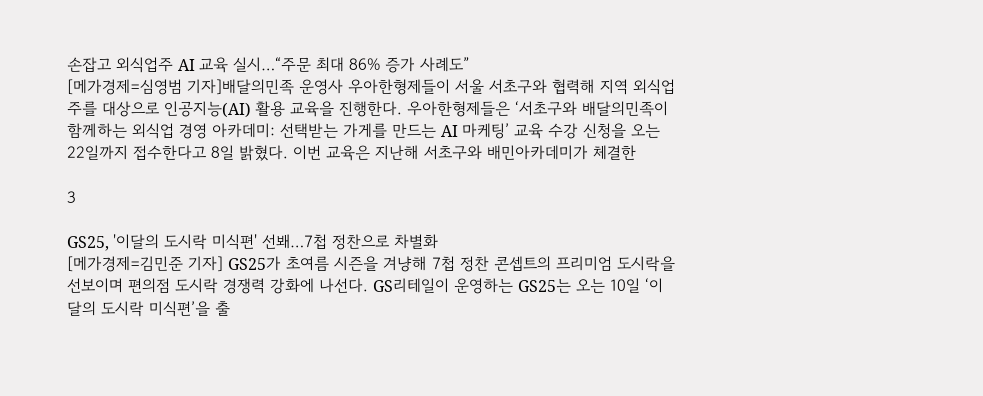손잡고 외식업주 AI 교육 실시…“주문 최대 86% 증가 사례도”
[메가경제=심영범 기자]배달의민족 운영사 우아한형제들이 서울 서초구와 협력해 지역 외식업주를 대상으로 인공지능(AI) 활용 교육을 진행한다. 우아한형제들은 ‘서초구와 배달의민족이 함께하는 외식업 경영 아카데미: 선택받는 가게를 만드는 AI 마케팅’ 교육 수강 신청을 오는 22일까지 접수한다고 8일 밝혔다. 이번 교육은 지난해 서초구와 배민아카데미가 체결한

3

GS25, '이달의 도시락 미식편' 선봬…7첩 정찬으로 차별화
[메가경제=김민준 기자] GS25가 초여름 시즌을 겨냥해 7첩 정찬 콘셉트의 프리미엄 도시락을 선보이며 편의점 도시락 경쟁력 강화에 나선다. GS리테일이 운영하는 GS25는 오는 10일 ‘이달의 도시락 미식편’을 출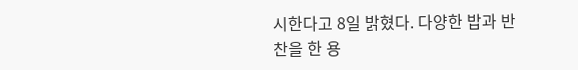시한다고 8일 밝혔다. 다양한 밥과 반찬을 한 용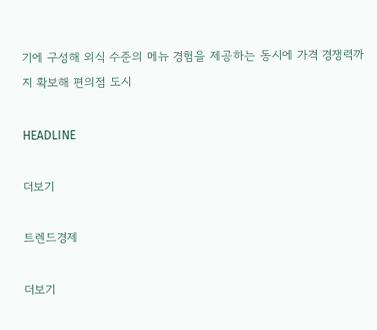기에 구성해 외식 수준의 메뉴 경험을 제공하는 동시에 가격 경쟁력까지 확보해 편의점 도시

HEADLINE

더보기

트렌드경제

더보기